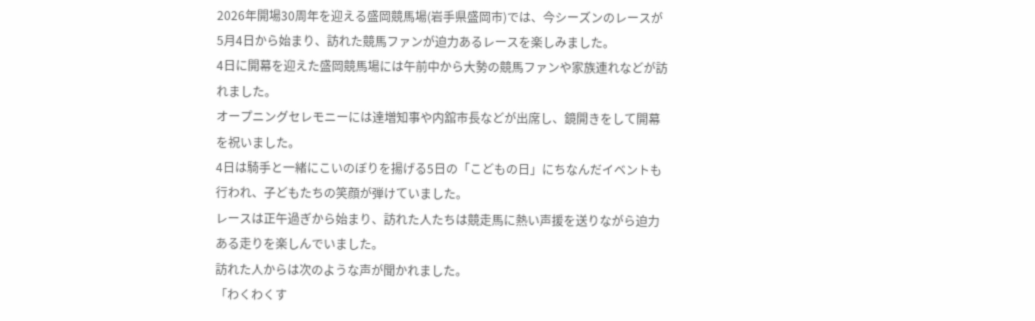2026年開場30周年を迎える盛岡競馬場(岩手県盛岡市)では、今シーズンのレースが5月4日から始まり、訪れた競馬ファンが迫力あるレースを楽しみました。
4日に開幕を迎えた盛岡競馬場には午前中から大勢の競馬ファンや家族連れなどが訪れました。
オープニングセレモニーには達増知事や内舘市長などが出席し、鏡開きをして開幕を祝いました。
4日は騎手と一緒にこいのぼりを揚げる5日の「こどもの日」にちなんだイベントも行われ、子どもたちの笑顔が弾けていました。
レースは正午過ぎから始まり、訪れた人たちは競走馬に熱い声援を送りながら迫力ある走りを楽しんでいました。
訪れた人からは次のような声が聞かれました。
「わくわくす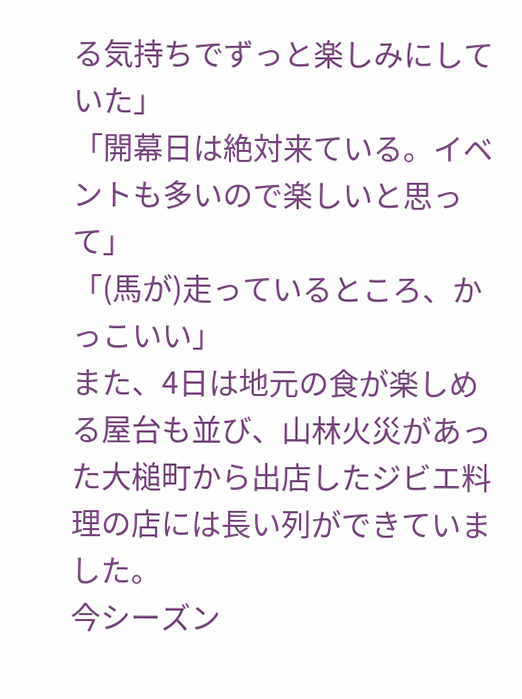る気持ちでずっと楽しみにしていた」
「開幕日は絶対来ている。イベントも多いので楽しいと思って」
「(馬が)走っているところ、かっこいい」
また、4日は地元の食が楽しめる屋台も並び、山林火災があった大槌町から出店したジビエ料理の店には長い列ができていました。
今シーズン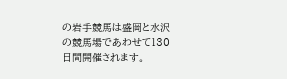の岩手競馬は盛岡と水沢の競馬場であわせて130日間開催されます。